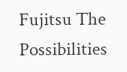Fujitsu The Possibilities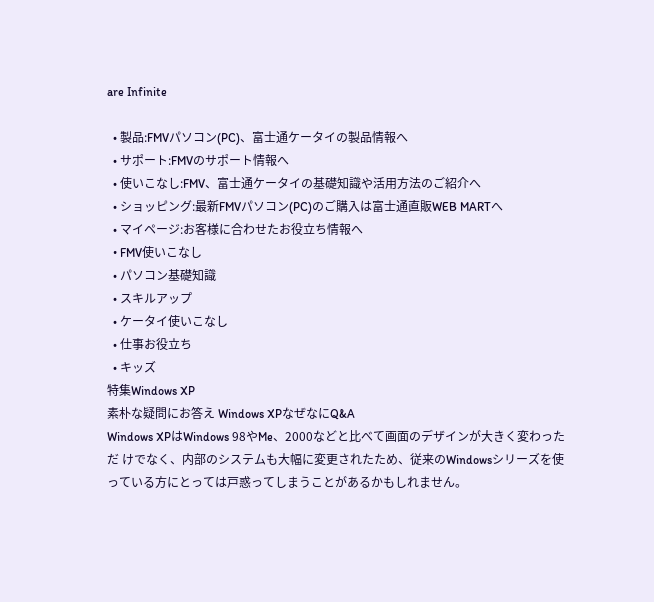are Infinite

  • 製品:FMVパソコン(PC)、富士通ケータイの製品情報へ
  • サポート:FMVのサポート情報へ
  • 使いこなし:FMV、富士通ケータイの基礎知識や活用方法のご紹介へ
  • ショッピング:最新FMVパソコン(PC)のご購入は富士通直販WEB MARTへ
  • マイページ:お客様に合わせたお役立ち情報へ
  • FMV使いこなし
  • パソコン基礎知識
  • スキルアップ
  • ケータイ使いこなし
  • 仕事お役立ち
  • キッズ
特集Windows XP
素朴な疑問にお答え Windows XPなぜなにQ&A
Windows XPはWindows 98やMe、2000などと比べて画面のデザインが大きく変わっただ けでなく、内部のシステムも大幅に変更されたため、従来のWindowsシリーズを使っている方にとっては戸惑ってしまうことがあるかもしれません。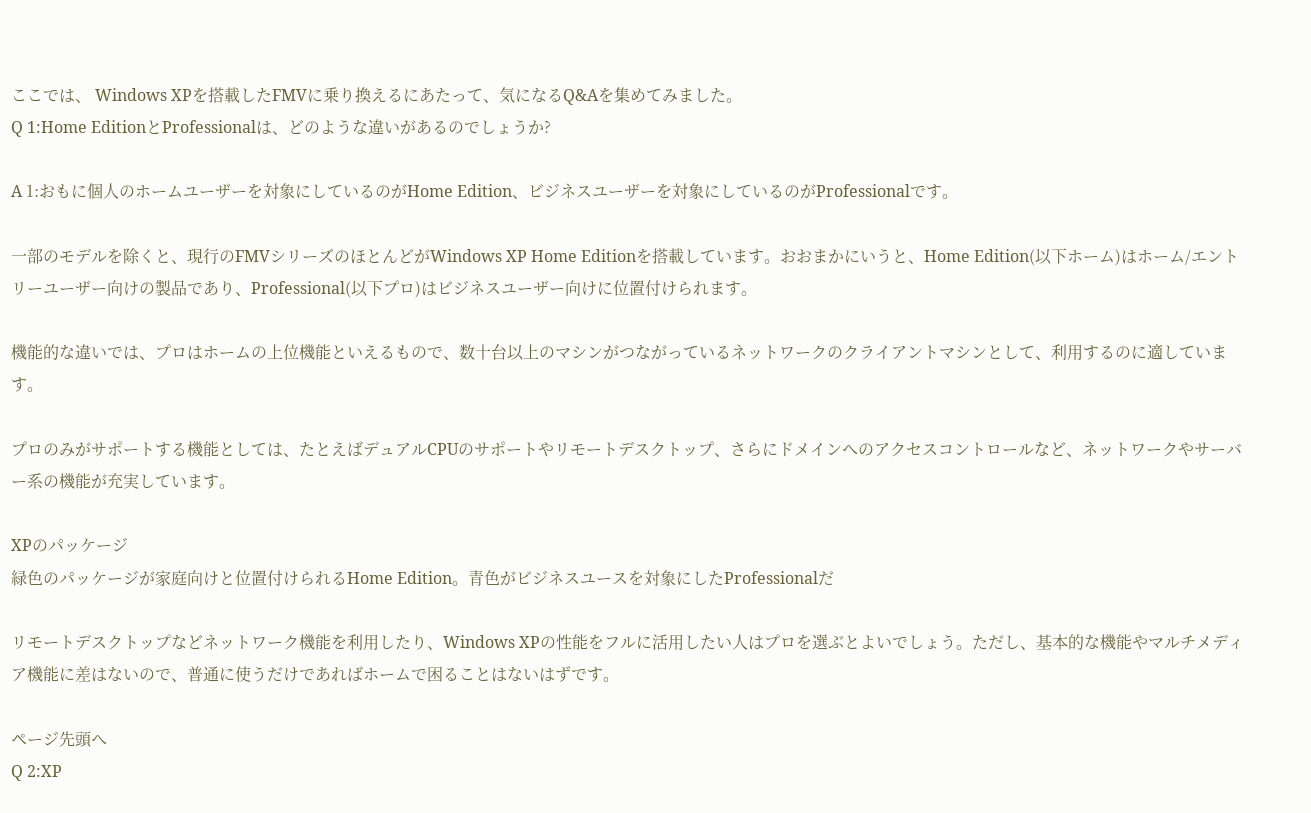ここでは、 Windows XPを搭載したFMVに乗り換えるにあたって、気になるQ&Aを集めてみました。
Q 1:Home EditionとProfessionalは、どのような違いがあるのでしょうか?

A 1:おもに個人のホームユーザーを対象にしているのがHome Edition、ビジネスユーザーを対象にしているのがProfessionalです。

一部のモデルを除くと、現行のFMVシリーズのほとんどがWindows XP Home Editionを搭載しています。おおまかにいうと、Home Edition(以下ホーム)はホーム/エントリーユーザー向けの製品であり、Professional(以下プロ)はビジネスユーザー向けに位置付けられます。

機能的な違いでは、プロはホームの上位機能といえるもので、数十台以上のマシンがつながっているネットワークのクライアントマシンとして、利用するのに適しています。

プロのみがサポートする機能としては、たとえばデュアルCPUのサポートやリモートデスクトップ、さらにドメインへのアクセスコントロールなど、ネットワークやサーバー系の機能が充実しています。

XPのパッケージ
緑色のパッケージが家庭向けと位置付けられるHome Edition。青色がビジネスユースを対象にしたProfessionalだ

リモートデスクトップなどネットワーク機能を利用したり、Windows XPの性能をフルに活用したい人はプロを選ぶとよいでしょう。ただし、基本的な機能やマルチメディア機能に差はないので、普通に使うだけであればホームで困ることはないはずです。

ページ先頭へ
Q 2:XP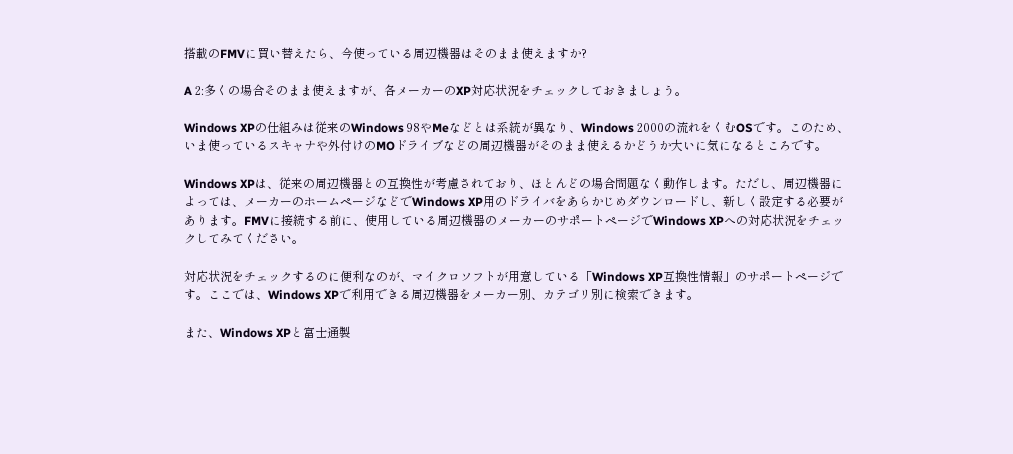搭載のFMVに買い替えたら、今使っている周辺機器はそのまま使えますか?

A 2:多くの場合そのまま使えますが、各メーカーのXP対応状況をチェックしておきましょう。

Windows XPの仕組みは従来のWindows 98やMeなどとは系統が異なり、Windows 2000の流れをくむOSです。このため、いま使っているスキャナや外付けのMOドライブなどの周辺機器がそのまま使えるかどうか大いに気になるところです。

Windows XPは、従来の周辺機器との互換性が考慮されており、ほとんどの場合問題なく動作します。ただし、周辺機器によっては、メーカーのホームページなどでWindows XP用のドライバをあらかじめダウンロードし、新しく設定する必要があります。FMVに接続する前に、使用している周辺機器のメーカーのサポートページでWindows XPへの対応状況をチェックしてみてください。

対応状況をチェックするのに便利なのが、マイクロソフトが用意している「Windows XP互換性情報」のサポートページです。ここでは、Windows XPで利用できる周辺機器をメーカー別、カテゴリ別に検索できます。

また、Windows XPと富士通製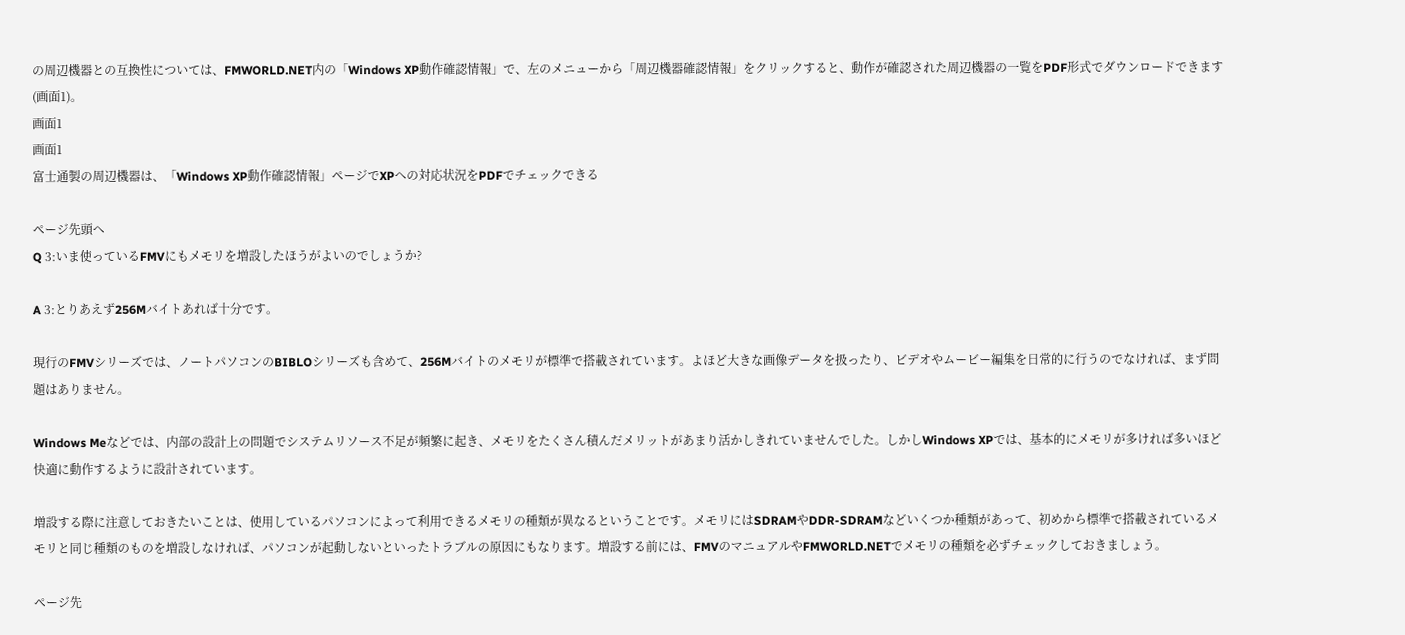の周辺機器との互換性については、FMWORLD.NET内の「Windows XP動作確認情報」で、左のメニューから「周辺機器確認情報」をクリックすると、動作が確認された周辺機器の一覧をPDF形式でダウンロードできます(画面1)。
画面1
画面1
富士通製の周辺機器は、「Windows XP動作確認情報」ページでXPへの対応状況をPDFでチェックできる

ページ先頭へ
Q 3:いま使っているFMVにもメモリを増設したほうがよいのでしょうか?

A 3:とりあえず256Mバイトあれば十分です。

現行のFMVシリーズでは、ノートパソコンのBIBLOシリーズも含めて、256Mバイトのメモリが標準で搭載されています。よほど大きな画像データを扱ったり、ビデオやムービー編集を日常的に行うのでなければ、まず問題はありません。

Windows Meなどでは、内部の設計上の問題でシステムリソース不足が頻繁に起き、メモリをたくさん積んだメリットがあまり活かしきれていませんでした。しかしWindows XPでは、基本的にメモリが多ければ多いほど快適に動作するように設計されています。

増設する際に注意しておきたいことは、使用しているパソコンによって利用できるメモリの種類が異なるということです。メモリにはSDRAMやDDR-SDRAMなどいくつか種類があって、初めから標準で搭載されているメモリと同じ種類のものを増設しなければ、パソコンが起動しないといったトラブルの原因にもなります。増設する前には、FMVのマニュアルやFMWORLD.NETでメモリの種類を必ずチェックしておきましょう。

ページ先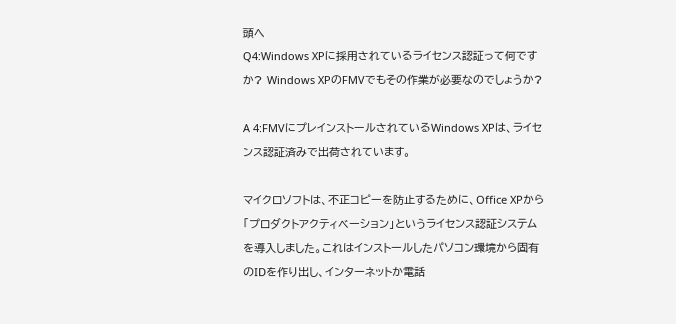頭へ
Q4:Windows XPに採用されているライセンス認証って何ですか? Windows XPのFMVでもその作業が必要なのでしょうか?

A 4:FMVにプレインストールされているWindows XPは、ライセンス認証済みで出荷されています。

マイクロソフトは、不正コピーを防止するために、Office XPから「プロダクトアクティベーション」というライセンス認証システムを導入しました。これはインストールしたパソコン環境から固有のIDを作り出し、インターネットか電話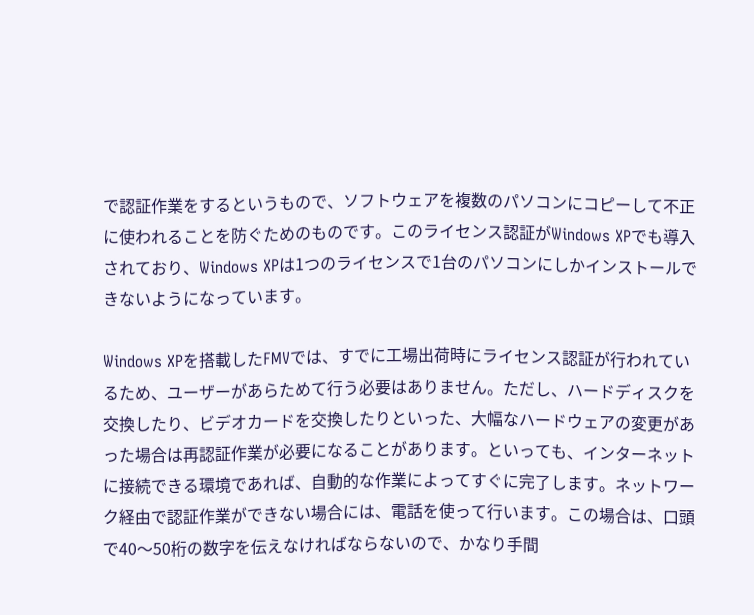で認証作業をするというもので、ソフトウェアを複数のパソコンにコピーして不正に使われることを防ぐためのものです。このライセンス認証がWindows XPでも導入されており、Windows XPは1つのライセンスで1台のパソコンにしかインストールできないようになっています。

Windows XPを搭載したFMVでは、すでに工場出荷時にライセンス認証が行われているため、ユーザーがあらためて行う必要はありません。ただし、ハードディスクを交換したり、ビデオカードを交換したりといった、大幅なハードウェアの変更があった場合は再認証作業が必要になることがあります。といっても、インターネットに接続できる環境であれば、自動的な作業によってすぐに完了します。ネットワーク経由で認証作業ができない場合には、電話を使って行います。この場合は、口頭で40〜50桁の数字を伝えなければならないので、かなり手間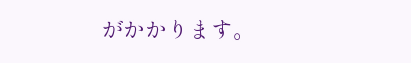がかかります。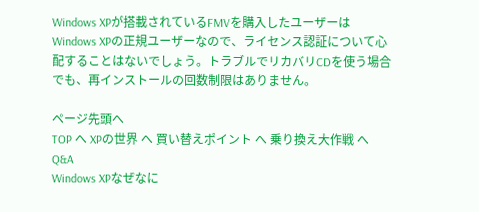Windows XPが搭載されているFMVを購入したユーザーはWindows XPの正規ユーザーなので、ライセンス認証について心配することはないでしょう。トラブルでリカバリCDを使う場合でも、再インストールの回数制限はありません。

ページ先頭へ
TOP へ XPの世界 へ 買い替えポイント へ 乗り換え大作戦 へ Q&A
Windows XPなぜなに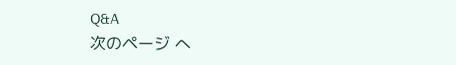Q&A
次のページ へ